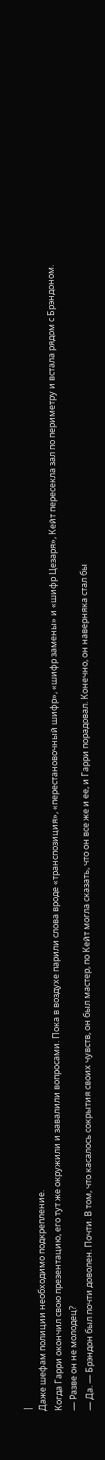|
Даже шефам полиции необходимо подкрепление.
Когда Гарри окончил свою презентацию, его тут же окружили и завалили вопросами. Пока в воздухе парили слова вроде «транспозиция», «перестановочный шифр», «шифр замены» и «шифр Цезаря», Кейт пересекла зал по периметру и встала рядом с Брэндоном.
— Разве он не молодец?
— Да. — Брэндон был почти доволен. Почти. В том, что касалось сокрытия своих чувств, он был мастер, по Кейт могла сказать, что он все же и ее, и Гарри порадовал. Конечно, он наверняка стал бы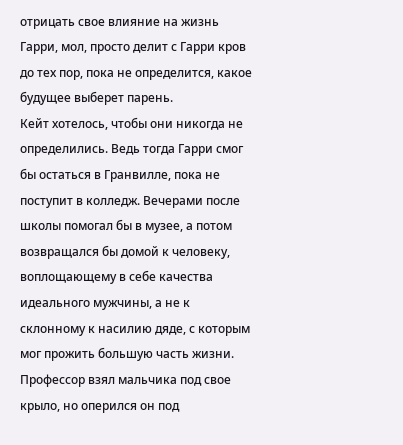отрицать свое влияние на жизнь Гарри, мол, просто делит с Гарри кров до тех пор, пока не определится, какое будущее выберет парень.
Кейт хотелось, чтобы они никогда не определились. Ведь тогда Гарри смог бы остаться в Гранвилле, пока не поступит в колледж. Вечерами после школы помогал бы в музее, а потом возвращался бы домой к человеку, воплощающему в себе качества идеального мужчины, а не к склонному к насилию дяде, с которым мог прожить большую часть жизни.
Профессор взял мальчика под свое крыло, но оперился он под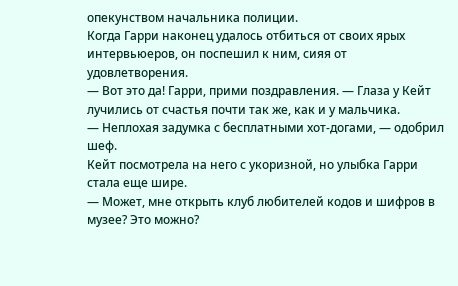опекунством начальника полиции.
Когда Гарри наконец удалось отбиться от своих ярых интервьюеров, он поспешил к ним, сияя от удовлетворения.
— Вот это да! Гарри, прими поздравления. — Глаза у Кейт лучились от счастья почти так же, как и у мальчика.
— Неплохая задумка с бесплатными хот-догами, — одобрил шеф.
Кейт посмотрела на него с укоризной, но улыбка Гарри стала еще шире.
— Может, мне открыть клуб любителей кодов и шифров в музее? Это можно?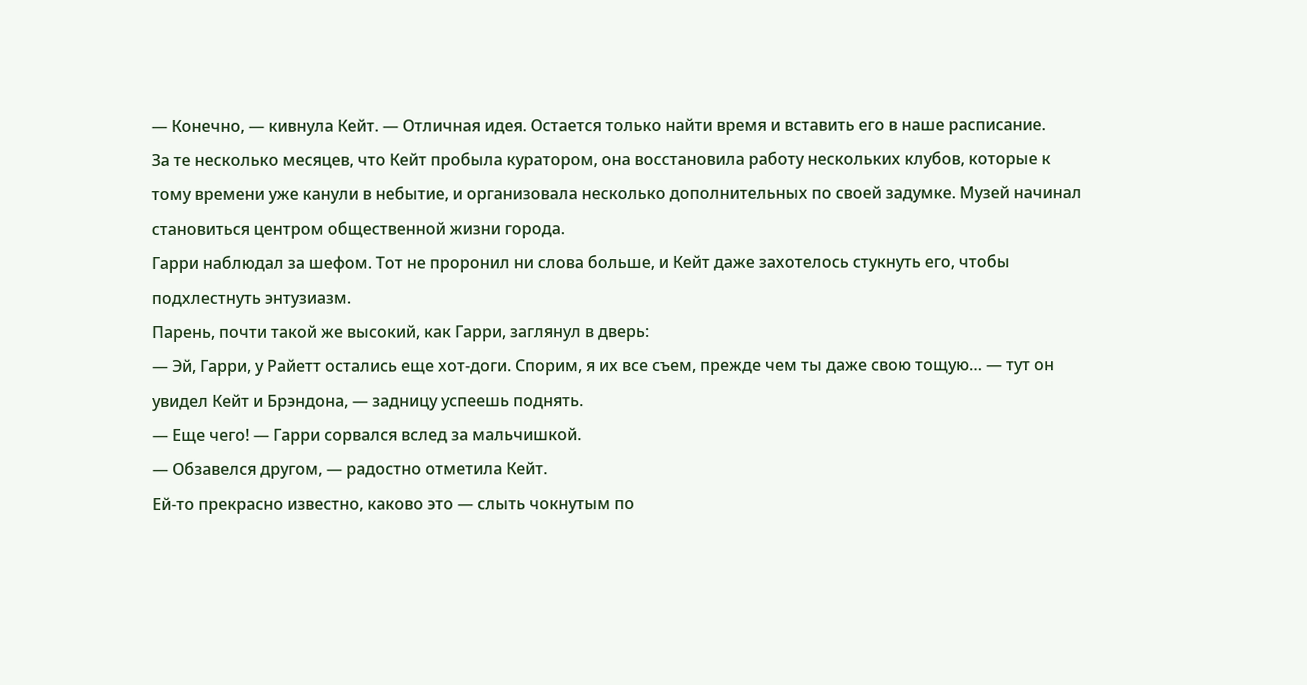— Конечно, — кивнула Кейт. — Отличная идея. Остается только найти время и вставить его в наше расписание.
За те несколько месяцев, что Кейт пробыла куратором, она восстановила работу нескольких клубов, которые к тому времени уже канули в небытие, и организовала несколько дополнительных по своей задумке. Музей начинал становиться центром общественной жизни города.
Гарри наблюдал за шефом. Тот не проронил ни слова больше, и Кейт даже захотелось стукнуть его, чтобы подхлестнуть энтузиазм.
Парень, почти такой же высокий, как Гарри, заглянул в дверь:
— Эй, Гарри, у Райетт остались еще хот-доги. Спорим, я их все съем, прежде чем ты даже свою тощую… — тут он увидел Кейт и Брэндона, — задницу успеешь поднять.
— Еще чего! — Гарри сорвался вслед за мальчишкой.
— Обзавелся другом, — радостно отметила Кейт.
Ей-то прекрасно известно, каково это — слыть чокнутым по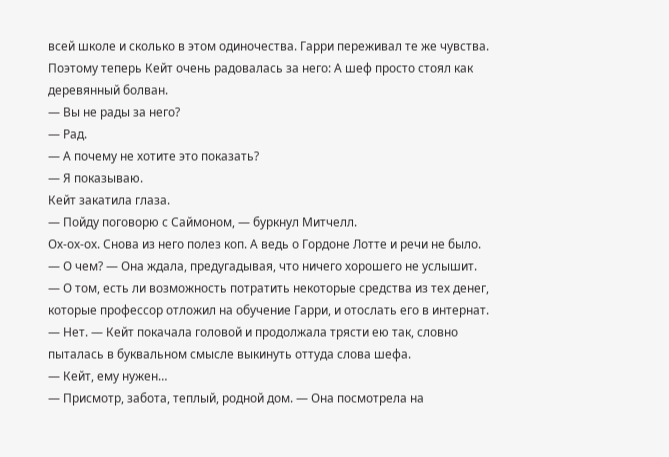всей школе и сколько в этом одиночества. Гарри переживал те же чувства. Поэтому теперь Кейт очень радовалась за него: А шеф просто стоял как деревянный болван.
— Вы не рады за него?
— Рад.
— А почему не хотите это показать?
— Я показываю.
Кейт закатила глаза.
— Пойду поговорю с Саймоном, — буркнул Митчелл.
Ох-ох-ох. Снова из него полез коп. А ведь о Гордоне Лотте и речи не было.
— О чем? — Она ждала, предугадывая, что ничего хорошего не услышит.
— О том, есть ли возможность потратить некоторые средства из тех денег, которые профессор отложил на обучение Гарри, и отослать его в интернат.
— Нет. — Кейт покачала головой и продолжала трясти ею так, словно пыталась в буквальном смысле выкинуть оттуда слова шефа.
— Кейт, ему нужен…
— Присмотр, забота, теплый, родной дом. — Она посмотрела на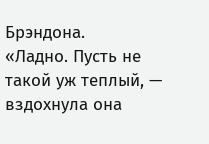Брэндона.
«Ладно. Пусть не такой уж теплый, — вздохнула она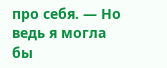про себя. — Но ведь я могла бы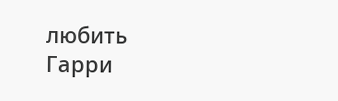любить Гарри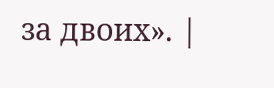за двоих». |